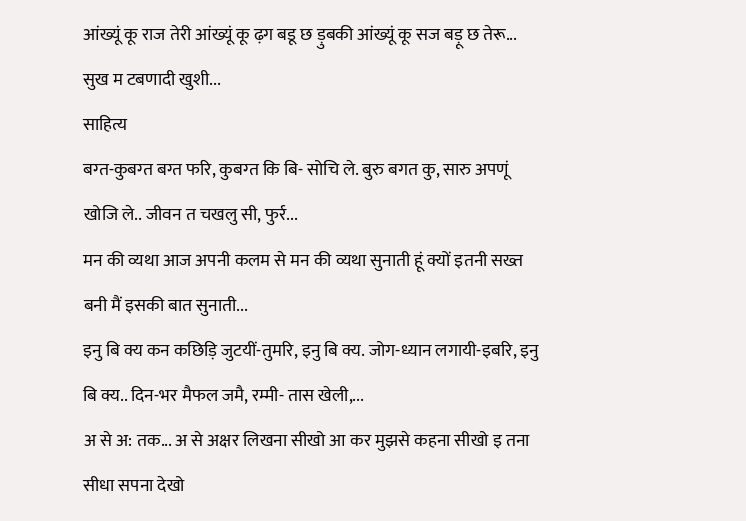आंख्यूं कू राज तेरी आंख्यूं कू ढ़ग बडू छ ड़ुबकी आंख्यूं कू सज बड़ू छ तेरू... सुख म टबणादी खुशी...
साहित्य
बग्त-कुबग्त बग्त फरि, कुबग्त कि बि- सोचि ले. बुरु बगत कु, सारु अपणूं खोजि ले.. जीवन त चखलु सी, फुर्र...
मन की व्यथा आज अपनी कलम से मन की व्यथा सुनाती हूं क्यों इतनी सख्त बनी मैं इसकी बात सुनाती...
इनु बि क्य कन कछिड़ि जुटयीं-तुमरि, इनु बि क्य. जोग-ध्यान लगायी-इबरि, इनु बि क्य.. दिन-भर मैफल जमै, रम्मी- तास खेली,...
अ से अ: तक... अ से अक्षर लिखना सीखो आ कर मुझसे कहना सीखो इ तना सीधा सपना देखो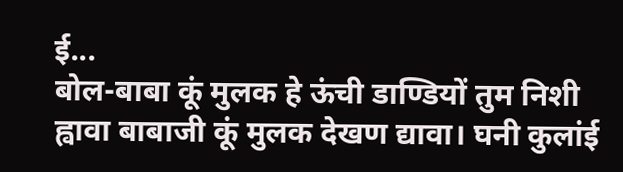ई...
बोल-बाबा कूं मुलक हे ऊंची डाण्डियों तुम निशी ह्वावा बाबाजी कूं मुलक देखण द्यावा। घनी कुलांई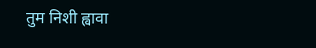तुम निशी ह्वावा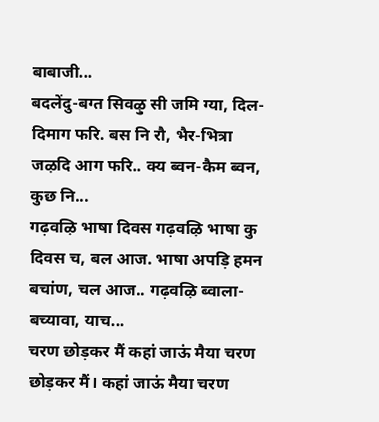बाबाजी...
बदलेंदु-बग्त सिवऴु सी जमि ग्या, दिल- दिमाग फरि. बस नि रौ, भैर-भित्रा जऴदि आग फरि.. क्य ब्वन-कैम ब्वन, कुछ नि...
गढ़वऴि भाषा दिवस गढ़वऴि भाषा कु दिवस च, बल आज. भाषा अपड़ि हमन बचांण, चल आज.. गढ़वऴि ब्वाला- बच्यावा, याच...
चरण छोड़कर मैं कहां जाऊं मैया चरण छोड़कर मैं। कहां जाऊं मैया चरण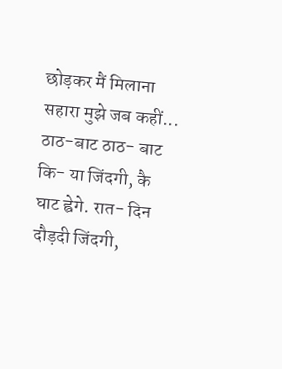छोड़कर मैं मिलाना सहारा मुझे जब कहीं...
ठाठ-बाट ठाठ- बाट कि- या जिंदगी, कै घाट ह्वेगे. रात- दिन दौड़दी जिंदगी,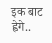इक बाट ह्वेगे..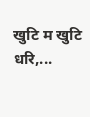खुटि म खुटि धरि,...